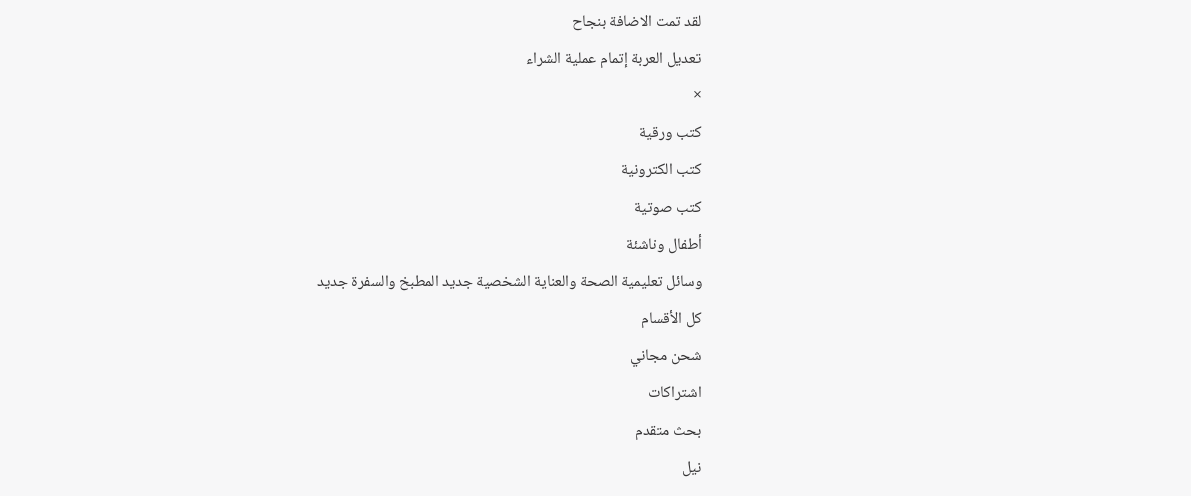لقد تمت الاضافة بنجاح
تعديل العربة إتمام عملية الشراء
×
كتب ورقية
كتب الكترونية
كتب صوتية
أطفال وناشئة
وسائل تعليمية الصحة والعناية الشخصية جديد المطبخ والسفرة جديد
كل الأقسام
شحن مجاني
اشتراكات
بحث متقدم
نيل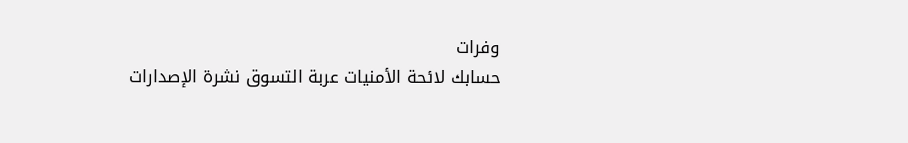وفرات
حسابك لائحة الأمنيات عربة التسوق نشرة الإصدارات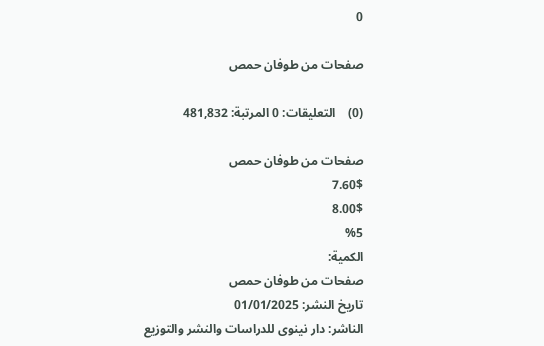0

صفحات من طوفان حمص

(0)    التعليقات: 0 المرتبة: 481,832

صفحات من طوفان حمص
7.60$
8.00$
%5
الكمية:
صفحات من طوفان حمص
تاريخ النشر: 01/01/2025
الناشر: دار نينوى للدراسات والنشر والتوزيع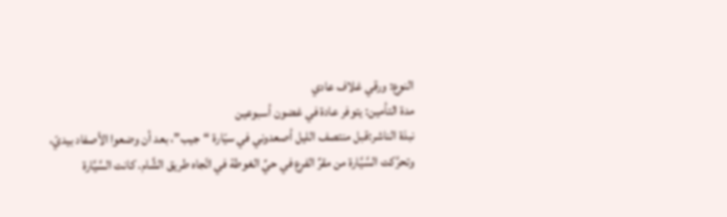النوع: ورقي غلاف عادي
مدة التأمين: يتوفر عادة في غضون أسبوعين
نبذة الناشر:قبل منتصف الليل أصعدوني في سيّارة “جيب”، بعد أن وضعوا الأصفاد بيديّ، وتحرَّكت السَّيَّارة من مقرِّ الفرع في حيِّ الغوطة في اتّجاه طريق الشَّام. كانت السَّيَّارة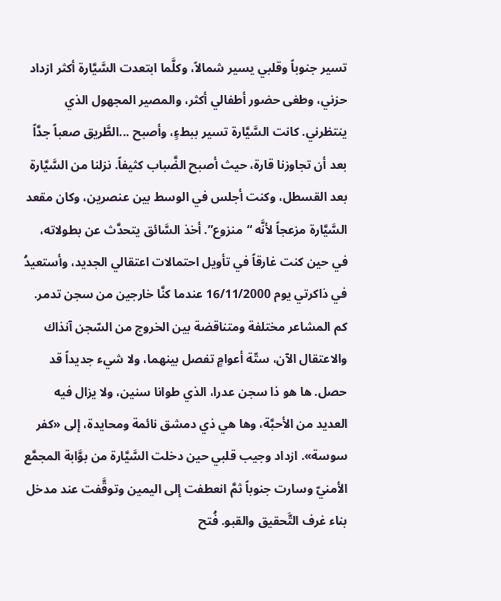تسير جنوباً وقلبي يسير شمالاً، وكلَّما ابتعدت السَّيَّارة أكثر ازداد حزني، وطغى حضور أطفالي أكثر، والمصير المجهول الذي ينتظرني. كانت السَّيَّارة تسير ببطءٍ، وأصبح ...الطَّريق صعباً جدَّاً بعد أن تجاوزنا قارة، حيث أصبح الضَّباب كثيفاً. نزلنا من السَّيَّارة بعد القسطل، وكنت أجلس في الوسط بين عنصرين، وكان مقعد السَّيَّارة مزعجاً لأنَّه “منزوع”. أخذ السَّائق يتحدَّث عن بطولاته، في حين كنت غارقاً في تأويل احتمالات اعتقالي الجديد، وأستعيدُ في ذاكرتي يوم 16/11/2000 عندما كنَّا خارجين من سجن تدمر. كم المشاعر مختلفة ومتناقضة بين الخروج من السّجن آنذاك والاعتقال الآن، ستّة أعوامٍ تفصل بينهما، ولا شيء جديداً قد حصل. ها هو ذا سجن عدرا، الذي طوانا سنين، ولا يزال فيه العديد من الأحبَّة، وها هي ذي دمشق نائمة ومحايدة، إلى «كفر سوسة». ازداد وجيب قلبي حين دخلت السَّيَّارة من بوَّابة المجمَّع الأمنيّ وسارت جنوباً ثمَّ انعطفت إلى اليمين وتوقَّفت عند مدخل بناء غرف التَّحقيق والقبو. فُتح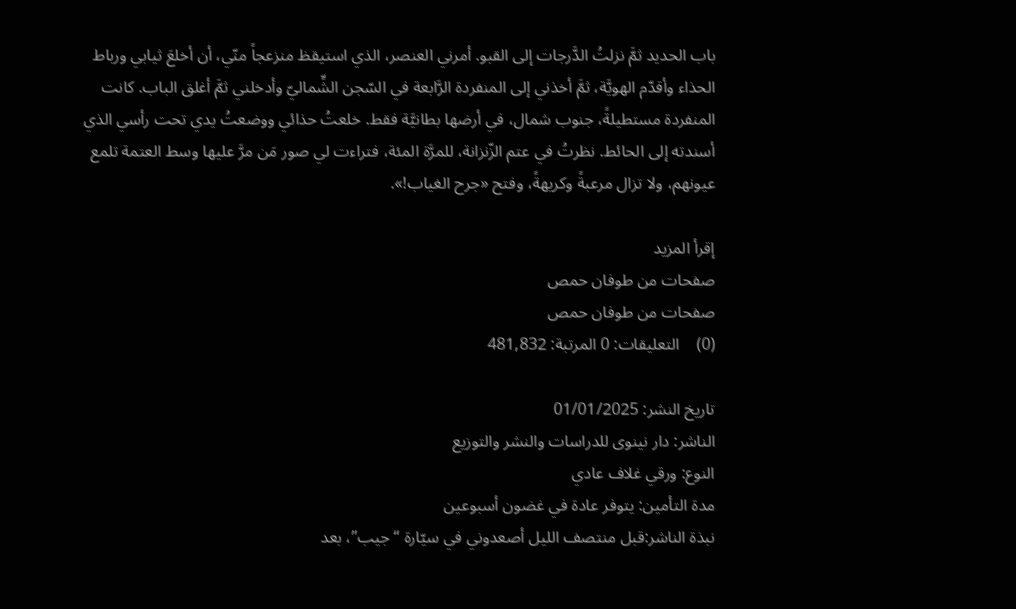باب الحديد ثمَّ نزلتُ الدَّرجات إلى القبو. أمرني العنصر، الذي استيقظ منزعجاً منّي، أن أخلعَ ثيابي ورباط الحذاء وأقدّم الهويَّة، ثمَّ أخذني إلى المنفردة الرَّابعة في السّجن الشِّماليّ وأدخلني ثمَّ أغلق الباب. كانت المنفردة مستطيلةً، جنوب شمال، في أرضها بطانيَّة فقط. خلعتُ حذائي ووضعتُ يدي تحت رأسي الذي أسندته إلى الحائط. نظرتُ في عتم الزّنزانة، للمرَّة المئة، فتراءت لي صور مَن مرَّ عليها وسط العتمة تلمع عيونهم، ولا تزال مرعبةً وكريهةً، وفتح «جرح الغياب!».

إقرأ المزيد
صفحات من طوفان حمص
صفحات من طوفان حمص
(0)    التعليقات: 0 المرتبة: 481,832

تاريخ النشر: 01/01/2025
الناشر: دار نينوى للدراسات والنشر والتوزيع
النوع: ورقي غلاف عادي
مدة التأمين: يتوفر عادة في غضون أسبوعين
نبذة الناشر:قبل منتصف الليل أصعدوني في سيّارة “جيب”، بعد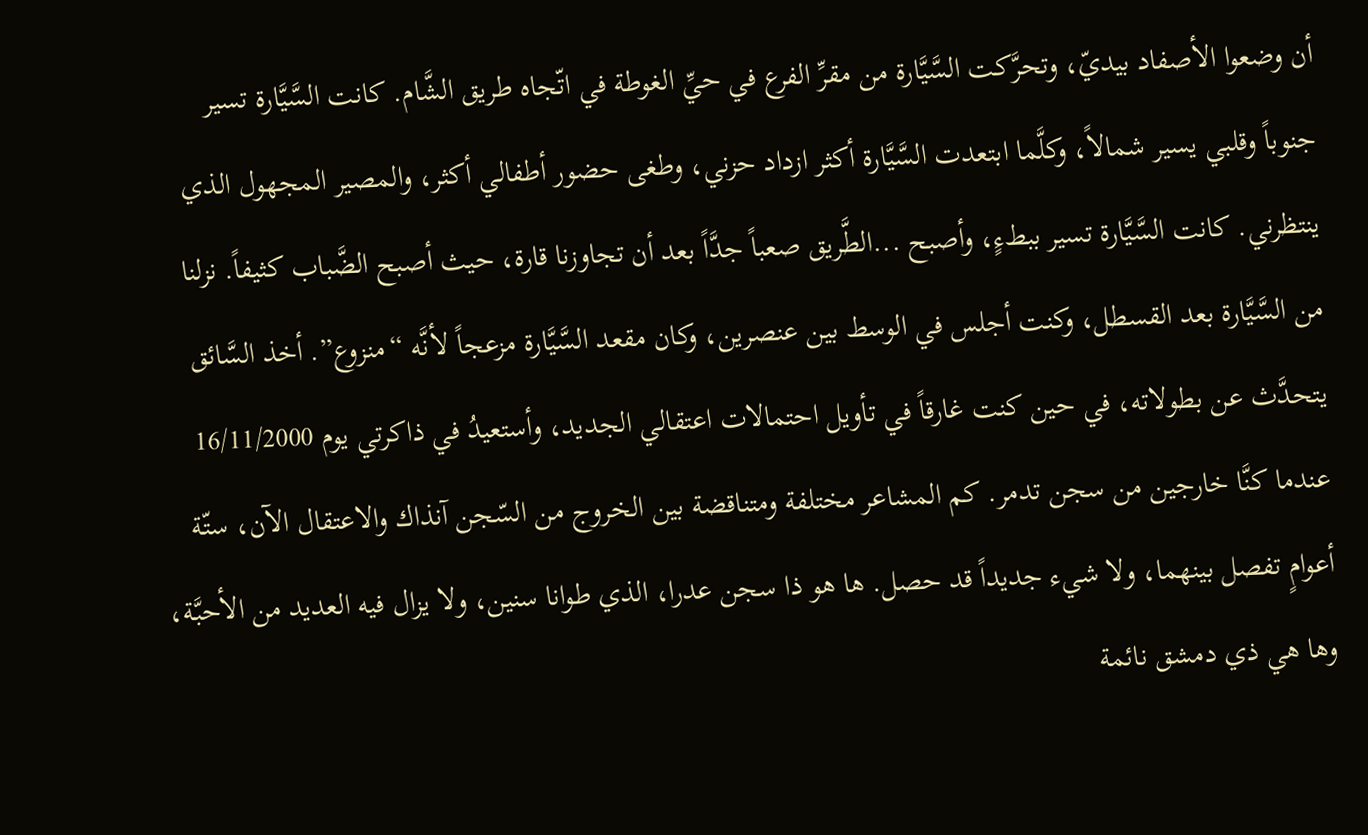أن وضعوا الأصفاد بيديّ، وتحرَّكت السَّيَّارة من مقرِّ الفرع في حيِّ الغوطة في اتّجاه طريق الشَّام. كانت السَّيَّارة تسير جنوباً وقلبي يسير شمالاً، وكلَّما ابتعدت السَّيَّارة أكثر ازداد حزني، وطغى حضور أطفالي أكثر، والمصير المجهول الذي ينتظرني. كانت السَّيَّارة تسير ببطءٍ، وأصبح ...الطَّريق صعباً جدَّاً بعد أن تجاوزنا قارة، حيث أصبح الضَّباب كثيفاً. نزلنا من السَّيَّارة بعد القسطل، وكنت أجلس في الوسط بين عنصرين، وكان مقعد السَّيَّارة مزعجاً لأنَّه “منزوع”. أخذ السَّائق يتحدَّث عن بطولاته، في حين كنت غارقاً في تأويل احتمالات اعتقالي الجديد، وأستعيدُ في ذاكرتي يوم 16/11/2000 عندما كنَّا خارجين من سجن تدمر. كم المشاعر مختلفة ومتناقضة بين الخروج من السّجن آنذاك والاعتقال الآن، ستّة أعوامٍ تفصل بينهما، ولا شيء جديداً قد حصل. ها هو ذا سجن عدرا، الذي طوانا سنين، ولا يزال فيه العديد من الأحبَّة، وها هي ذي دمشق نائمة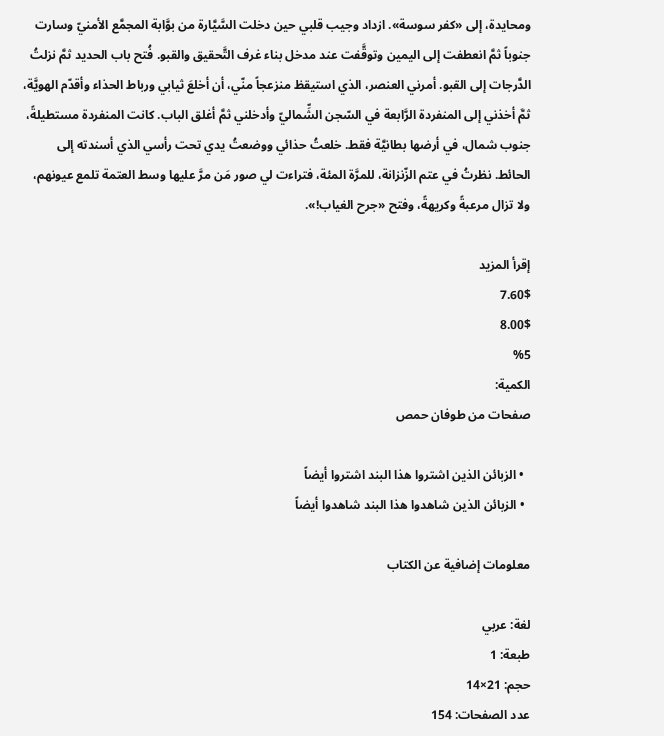ومحايدة، إلى «كفر سوسة». ازداد وجيب قلبي حين دخلت السَّيَّارة من بوَّابة المجمَّع الأمنيّ وسارت جنوباً ثمَّ انعطفت إلى اليمين وتوقَّفت عند مدخل بناء غرف التَّحقيق والقبو. فُتح باب الحديد ثمَّ نزلتُ الدَّرجات إلى القبو. أمرني العنصر، الذي استيقظ منزعجاً منّي، أن أخلعَ ثيابي ورباط الحذاء وأقدّم الهويَّة، ثمَّ أخذني إلى المنفردة الرَّابعة في السّجن الشِّماليّ وأدخلني ثمَّ أغلق الباب. كانت المنفردة مستطيلةً، جنوب شمال، في أرضها بطانيَّة فقط. خلعتُ حذائي ووضعتُ يدي تحت رأسي الذي أسندته إلى الحائط. نظرتُ في عتم الزّنزانة، للمرَّة المئة، فتراءت لي صور مَن مرَّ عليها وسط العتمة تلمع عيونهم، ولا تزال مرعبةً وكريهةً، وفتح «جرح الغياب!».

إقرأ المزيد
7.60$
8.00$
%5
الكمية:
صفحات من طوفان حمص

  • الزبائن الذين اشتروا هذا البند اشتروا أيضاً
  • الزبائن الذين شاهدوا هذا البند شاهدوا أيضاً

معلومات إضافية عن الكتاب

لغة: عربي
طبعة: 1
حجم: 21×14
عدد الصفحات: 154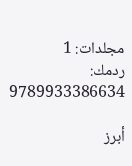مجلدات: 1
ردمك: 9789933386634

أبرز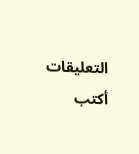التعليقات
أكتب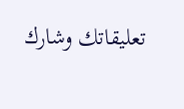تعليقاتك وشارك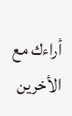أراءك مع الأخرين